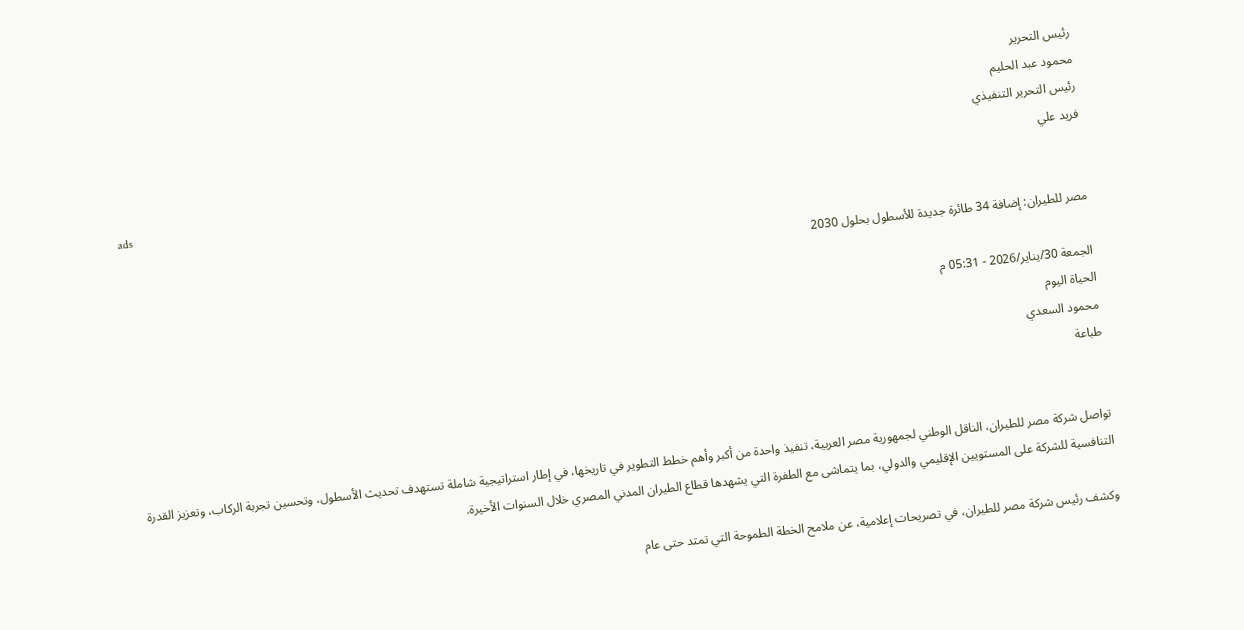رئيس التحرير
محمود عبد الحليم
رئيس التحرير التنفيذي
فريد علي
ads

مصر للطيران: إضافة 34 طائرة جديدة للأسطول بحلول 2030

الجمعة 30/يناير/2026 - 05:31 م
الحياة اليوم
محمود السعدي
طباعة


تواصل شركة مصر للطيران، الناقل الوطني لجمهورية مصر العربية، تنفيذ واحدة من أكبر وأهم خطط التطوير في تاريخها، في إطار استراتيجية شاملة تستهدف تحديث الأسطول، وتحسين تجربة الركاب، وتعزيز القدرة التنافسية للشركة على المستويين الإقليمي والدولي، بما يتماشى مع الطفرة التي يشهدها قطاع الطيران المدني المصري خلال السنوات الأخيرة.

وكشف رئيس شركة مصر للطيران، في تصريحات إعلامية، عن ملامح الخطة الطموحة التي تمتد حتى عام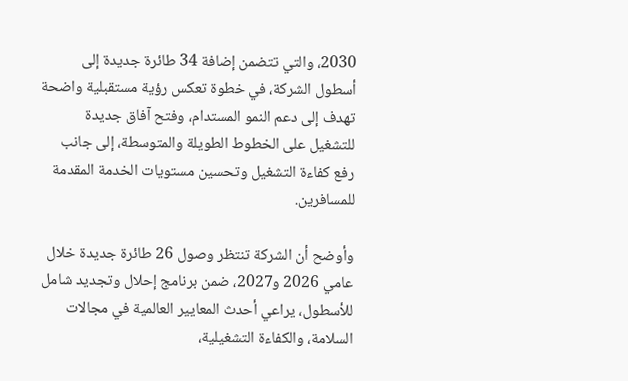2030، والتي تتضمن إضافة 34 طائرة جديدة إلى أسطول الشركة، في خطوة تعكس رؤية مستقبلية واضحة تهدف إلى دعم النمو المستدام، وفتح آفاق جديدة للتشغيل على الخطوط الطويلة والمتوسطة، إلى جانب رفع كفاءة التشغيل وتحسين مستويات الخدمة المقدمة للمسافرين.

وأوضح أن الشركة تنتظر وصول 26 طائرة جديدة خلال عامي 2026 و2027، ضمن برنامج إحلال وتجديد شامل للأسطول، يراعي أحدث المعايير العالمية في مجالات السلامة، والكفاءة التشغيلية،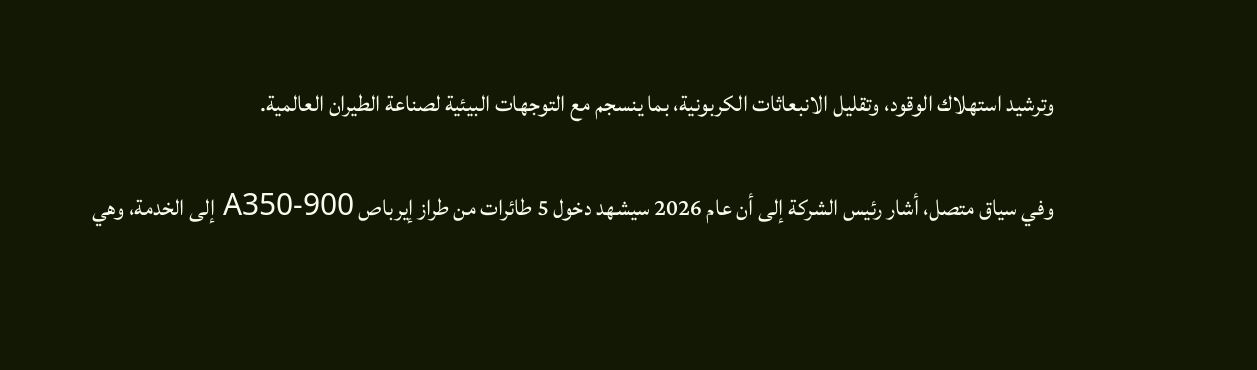وترشيد استهلاك الوقود، وتقليل الانبعاثات الكربونية، بما ينسجم مع التوجهات البيئية لصناعة الطيران العالمية.

وفي سياق متصل، أشار رئيس الشركة إلى أن عام 2026 سيشهد دخول 5 طائرات من طراز إيرباص A350-900 إلى الخدمة، وهي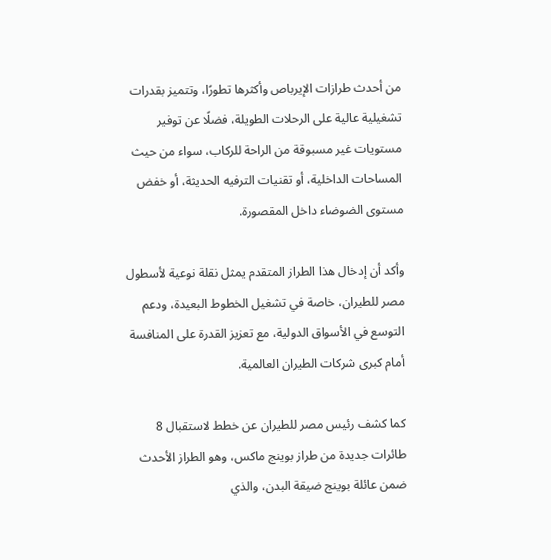من أحدث طرازات الإيرباص وأكثرها تطورًا، وتتميز بقدرات تشغيلية عالية على الرحلات الطويلة، فضلًا عن توفير مستويات غير مسبوقة من الراحة للركاب، سواء من حيث المساحات الداخلية، أو تقنيات الترفيه الحديثة، أو خفض مستوى الضوضاء داخل المقصورة.

وأكد أن إدخال هذا الطراز المتقدم يمثل نقلة نوعية لأسطول مصر للطيران، خاصة في تشغيل الخطوط البعيدة، ودعم التوسع في الأسواق الدولية، مع تعزيز القدرة على المنافسة أمام كبرى شركات الطيران العالمية.

كما كشف رئيس مصر للطيران عن خطط لاستقبال 8 طائرات جديدة من طراز بوينج ماكس، وهو الطراز الأحدث ضمن عائلة بوينج ضيقة البدن، والذي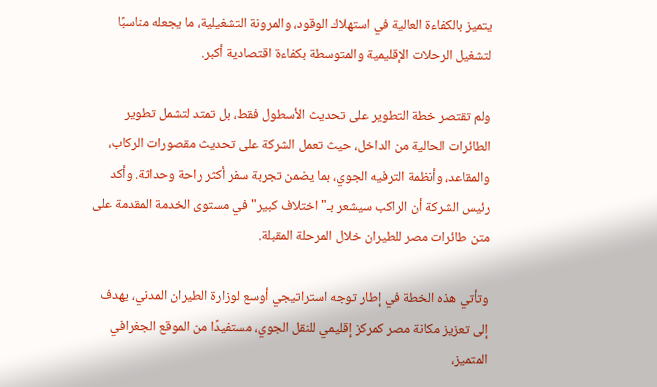يتميز بالكفاءة العالية في استهلاك الوقود، والمرونة التشغيلية، ما يجعله مناسبًا لتشغيل الرحلات الإقليمية والمتوسطة بكفاءة اقتصادية أكبر.

ولم تقتصر خطة التطوير على تحديث الأسطول فقط، بل تمتد لتشمل تطوير الطائرات الحالية من الداخل، حيث تعمل الشركة على تحديث مقصورات الركاب، والمقاعد، وأنظمة الترفيه الجوي، بما يضمن تجربة سفر أكثر راحة وحداثة. وأكد رئيس الشركة أن الراكب سيشعر بـ"اختلاف كبير" في مستوى الخدمة المقدمة على متن طائرات مصر للطيران خلال المرحلة المقبلة.

وتأتي هذه الخطة في إطار توجه استراتيجي أوسع لوزارة الطيران المدني، يهدف إلى تعزيز مكانة مصر كمركز إقليمي للنقل الجوي، مستفيدًا من الموقع الجغرافي المتميز،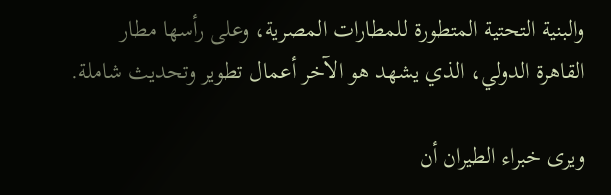والبنية التحتية المتطورة للمطارات المصرية، وعلى رأسها مطار القاهرة الدولي، الذي يشهد هو الآخر أعمال تطوير وتحديث شاملة.

ويرى خبراء الطيران أن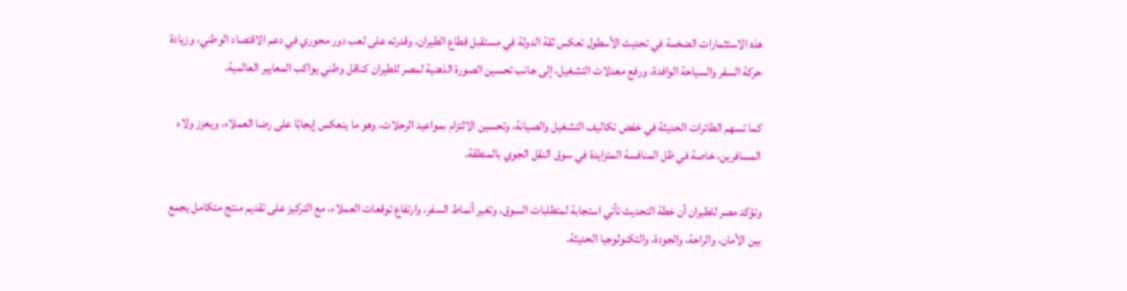هذه الاستثمارات الضخمة في تحديث الأسطول تعكس ثقة الدولة في مستقبل قطاع الطيران، وقدرته على لعب دور محوري في دعم الاقتصاد الوطني، وزيادة حركة السفر والسياحة الوافدة، ورفع معدلات التشغيل، إلى جانب تحسين الصورة الذهنية لمصر للطيران كناقل وطني يواكب المعايير العالمية.

كما تسهم الطائرات الحديثة في خفض تكاليف التشغيل والصيانة، وتحسين الالتزام بمواعيد الرحلات، وهو ما ينعكس إيجابًا على رضا العملاء، ويعزز ولاء المسافرين، خاصة في ظل المنافسة المتزايدة في سوق النقل الجوي بالمنطقة.

وتؤكد مصر للطيران أن خطة التحديث تأتي استجابة لمتطلبات السوق، وتغير أنماط السفر، وارتفاع توقعات العملاء، مع التركيز على تقديم منتج متكامل يجمع بين الأمان، والراحة، والجودة، والتكنولوجيا الحديثة.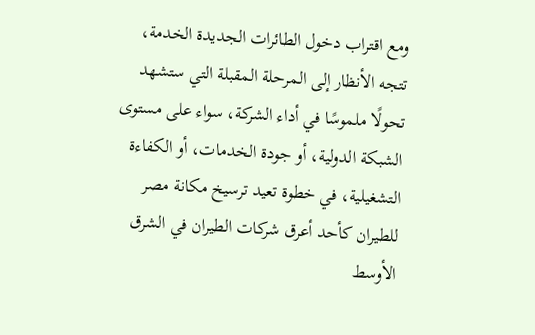ومع اقتراب دخول الطائرات الجديدة الخدمة، تتجه الأنظار إلى المرحلة المقبلة التي ستشهد تحولًا ملموسًا في أداء الشركة، سواء على مستوى الشبكة الدولية، أو جودة الخدمات، أو الكفاءة التشغيلية، في خطوة تعيد ترسيخ مكانة مصر للطيران كأحد أعرق شركات الطيران في الشرق الأوسط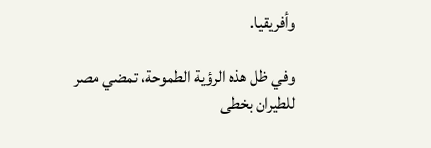وأفريقيا.

وفي ظل هذه الرؤية الطموحة، تمضي مصر للطيران بخطى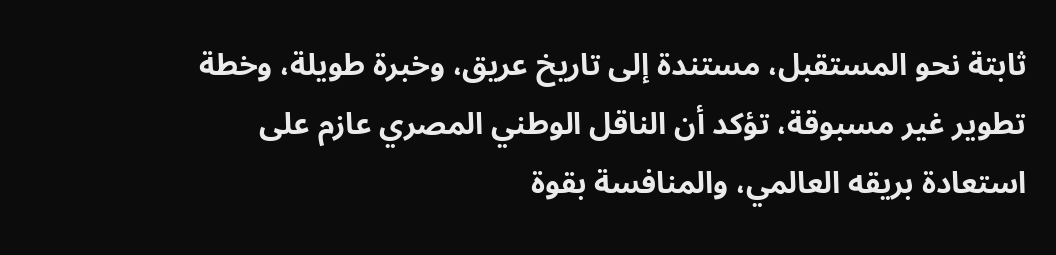ثابتة نحو المستقبل، مستندة إلى تاريخ عريق، وخبرة طويلة، وخطة تطوير غير مسبوقة، تؤكد أن الناقل الوطني المصري عازم على استعادة بريقه العالمي، والمنافسة بقوة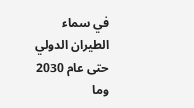في سماء الطيران الدولي حتى عام 2030 وما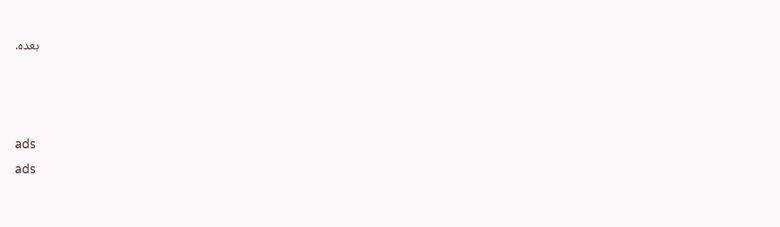بعده.



ads
ads